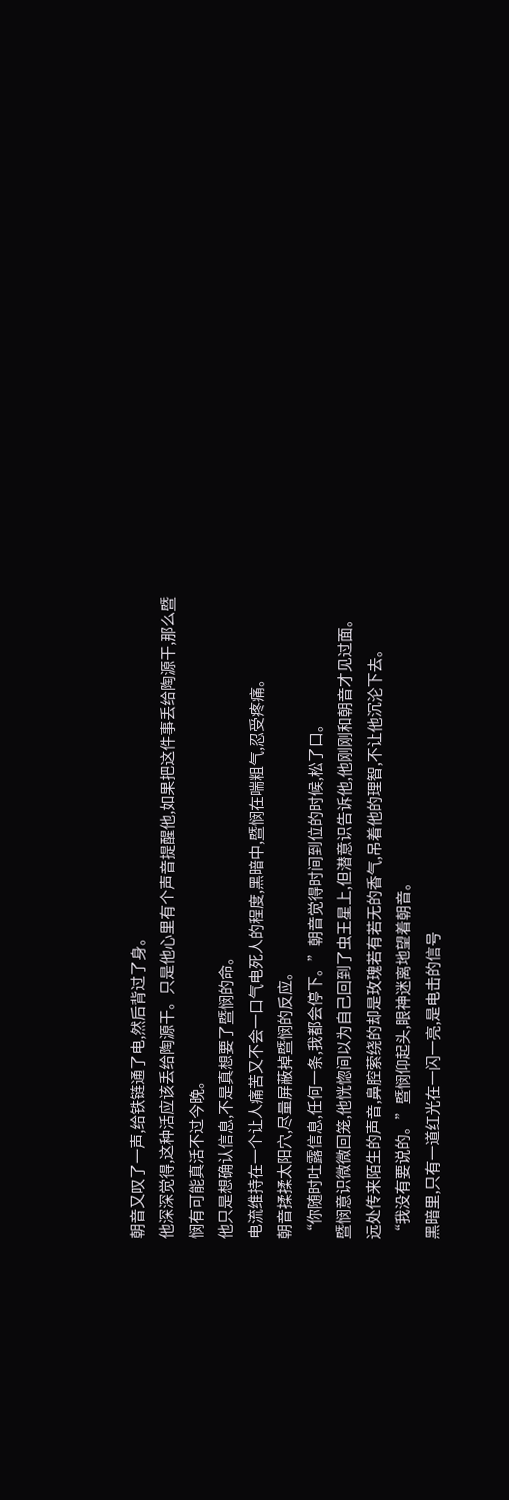朝音又叹了一声,给铁链通了电,然后背过了身。
他深深觉得,这种活应该丢给陶源干。只是他心里有个声音提醒他,如果把这件事丢给陶源干,那么暨悯有可能真活不过今晚。
他只是想确认信息,不是真想要了暨悯的命。
电流维持在一个让人痛苦又不会一口气电死人的程度,黑暗中,暨悯在喘粗气,忍受疼痛。
朝音揉揉太阳穴,尽量屏蔽掉暨悯的反应。
“你随时吐露信息,任何一条,我都会停下。”朝音觉得时间到位的时候,松了口。
暨悯意识微微回笼,他恍惚间以为自己回到了虫王星上,但潜意识告诉他,他刚刚和朝音才见过面。
远处传来陌生的声音,鼻腔萦绕的却是玫瑰若有若无的香气,吊着他的理智,不让他沉沦下去。
“我没有要说的。”暨悯仰起头,眼神迷离地望着朝音。
黑暗里,只有一道红光在一闪一亮,是电击的信号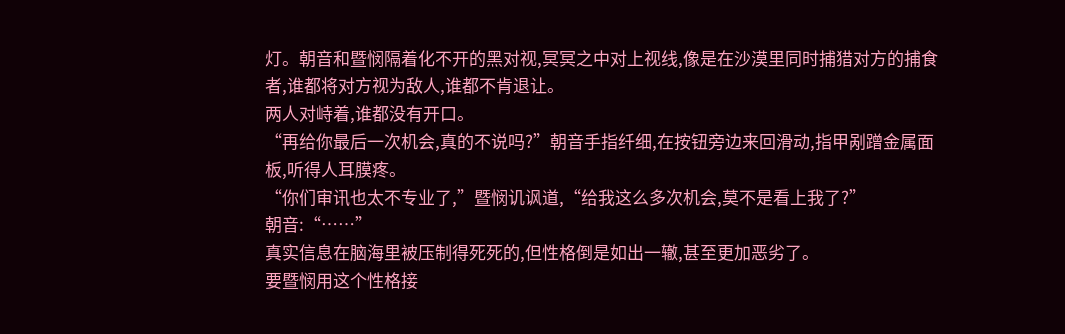灯。朝音和暨悯隔着化不开的黑对视,冥冥之中对上视线,像是在沙漠里同时捕猎对方的捕食者,谁都将对方视为敌人,谁都不肯退让。
两人对峙着,谁都没有开口。
“再给你最后一次机会,真的不说吗?”朝音手指纤细,在按钮旁边来回滑动,指甲剐蹭金属面板,听得人耳膜疼。
“你们审讯也太不专业了,”暨悯讥讽道,“给我这么多次机会,莫不是看上我了?”
朝音:“……”
真实信息在脑海里被压制得死死的,但性格倒是如出一辙,甚至更加恶劣了。
要暨悯用这个性格接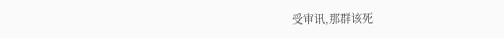受审讯,那群该死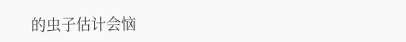的虫子估计会恼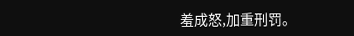羞成怒,加重刑罚。